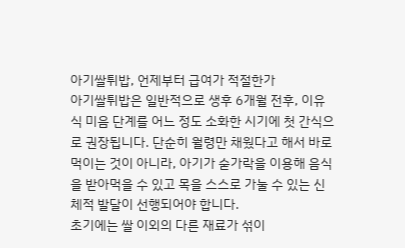아기쌀튀밥, 언제부터 급여가 적절한가
아기쌀튀밥은 일반적으로 생후 6개월 전후, 이유식 미음 단계를 어느 정도 소화한 시기에 첫 간식으로 권장됩니다. 단순히 월령만 채웠다고 해서 바로 먹이는 것이 아니라, 아기가 숟가락을 이용해 음식을 받아먹을 수 있고 목을 스스로 가눌 수 있는 신체적 발달이 선행되어야 합니다.
초기에는 쌀 이외의 다른 재료가 섞이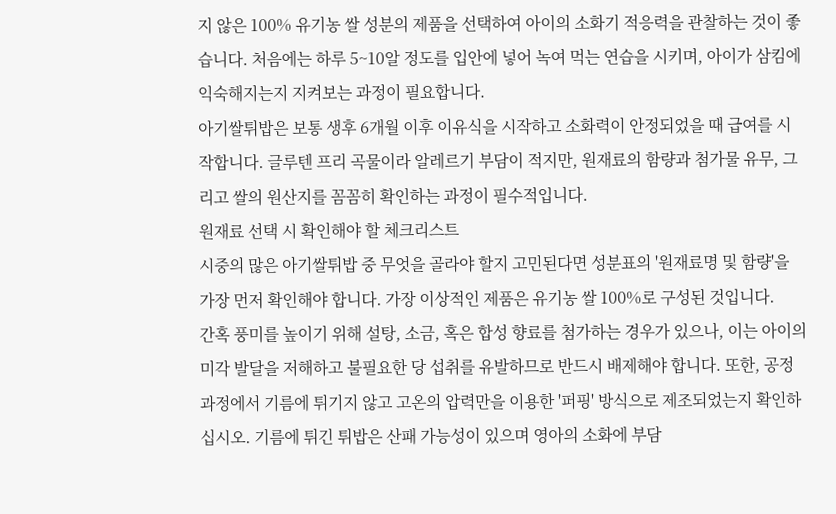지 않은 100% 유기농 쌀 성분의 제품을 선택하여 아이의 소화기 적응력을 관찰하는 것이 좋습니다. 처음에는 하루 5~10알 정도를 입안에 넣어 녹여 먹는 연습을 시키며, 아이가 삼킴에 익숙해지는지 지켜보는 과정이 필요합니다.
아기쌀튀밥은 보통 생후 6개월 이후 이유식을 시작하고 소화력이 안정되었을 때 급여를 시작합니다. 글루텐 프리 곡물이라 알레르기 부담이 적지만, 원재료의 함량과 첨가물 유무, 그리고 쌀의 원산지를 꼼꼼히 확인하는 과정이 필수적입니다.
원재료 선택 시 확인해야 할 체크리스트
시중의 많은 아기쌀튀밥 중 무엇을 골라야 할지 고민된다면 성분표의 '원재료명 및 함량'을 가장 먼저 확인해야 합니다. 가장 이상적인 제품은 유기농 쌀 100%로 구성된 것입니다.
간혹 풍미를 높이기 위해 설탕, 소금, 혹은 합성 향료를 첨가하는 경우가 있으나, 이는 아이의 미각 발달을 저해하고 불필요한 당 섭취를 유발하므로 반드시 배제해야 합니다. 또한, 공정 과정에서 기름에 튀기지 않고 고온의 압력만을 이용한 '퍼핑' 방식으로 제조되었는지 확인하십시오. 기름에 튀긴 튀밥은 산패 가능성이 있으며 영아의 소화에 부담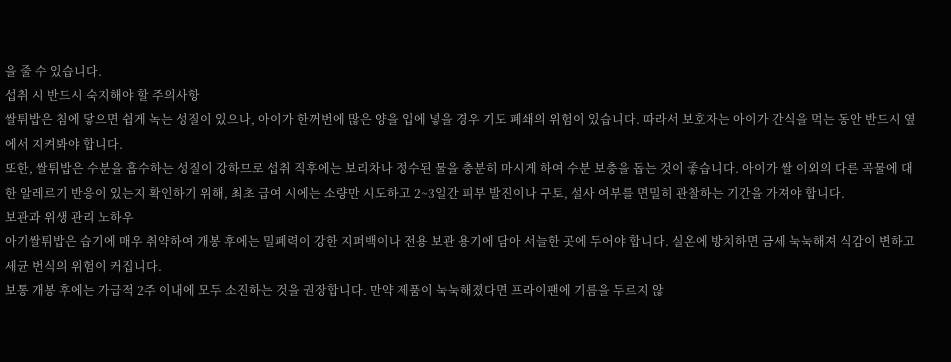을 줄 수 있습니다.
섭취 시 반드시 숙지해야 할 주의사항
쌀튀밥은 침에 닿으면 쉽게 녹는 성질이 있으나, 아이가 한꺼번에 많은 양을 입에 넣을 경우 기도 폐쇄의 위험이 있습니다. 따라서 보호자는 아이가 간식을 먹는 동안 반드시 옆에서 지켜봐야 합니다.
또한, 쌀튀밥은 수분을 흡수하는 성질이 강하므로 섭취 직후에는 보리차나 정수된 물을 충분히 마시게 하여 수분 보충을 돕는 것이 좋습니다. 아이가 쌀 이외의 다른 곡물에 대한 알레르기 반응이 있는지 확인하기 위해, 최초 급여 시에는 소량만 시도하고 2~3일간 피부 발진이나 구토, 설사 여부를 면밀히 관찰하는 기간을 가져야 합니다.
보관과 위생 관리 노하우
아기쌀튀밥은 습기에 매우 취약하여 개봉 후에는 밀폐력이 강한 지퍼백이나 전용 보관 용기에 담아 서늘한 곳에 두어야 합니다. 실온에 방치하면 금세 눅눅해져 식감이 변하고 세균 번식의 위험이 커집니다.
보통 개봉 후에는 가급적 2주 이내에 모두 소진하는 것을 권장합니다. 만약 제품이 눅눅해졌다면 프라이팬에 기름을 두르지 않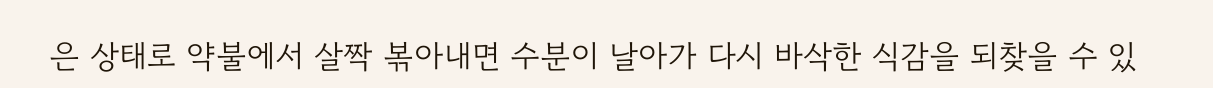은 상태로 약불에서 살짝 볶아내면 수분이 날아가 다시 바삭한 식감을 되찾을 수 있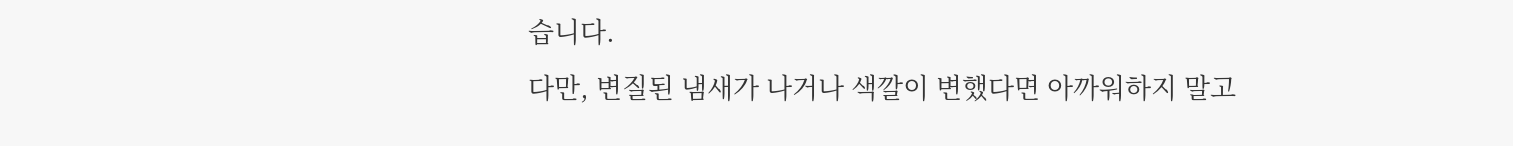습니다.
다만, 변질된 냄새가 나거나 색깔이 변했다면 아까워하지 말고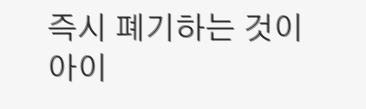즉시 폐기하는 것이 아이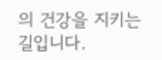의 건강을 지키는 길입니다.